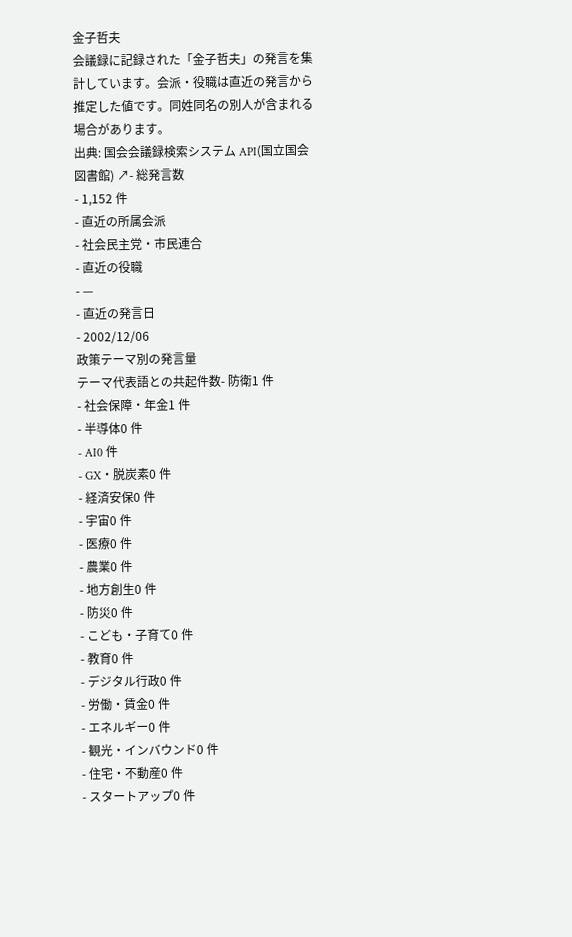金子哲夫
会議録に記録された「金子哲夫」の発言を集計しています。会派・役職は直近の発言から推定した値です。同姓同名の別人が含まれる場合があります。
出典: 国会会議録検索システム API(国立国会図書館) ↗- 総発言数
- 1,152 件
- 直近の所属会派
- 社会民主党・市民連合
- 直近の役職
- —
- 直近の発言日
- 2002/12/06
政策テーマ別の発言量
テーマ代表語との共起件数- 防衛1 件
- 社会保障・年金1 件
- 半導体0 件
- AI0 件
- GX・脱炭素0 件
- 経済安保0 件
- 宇宙0 件
- 医療0 件
- 農業0 件
- 地方創生0 件
- 防災0 件
- こども・子育て0 件
- 教育0 件
- デジタル行政0 件
- 労働・賃金0 件
- エネルギー0 件
- 観光・インバウンド0 件
- 住宅・不動産0 件
- スタートアップ0 件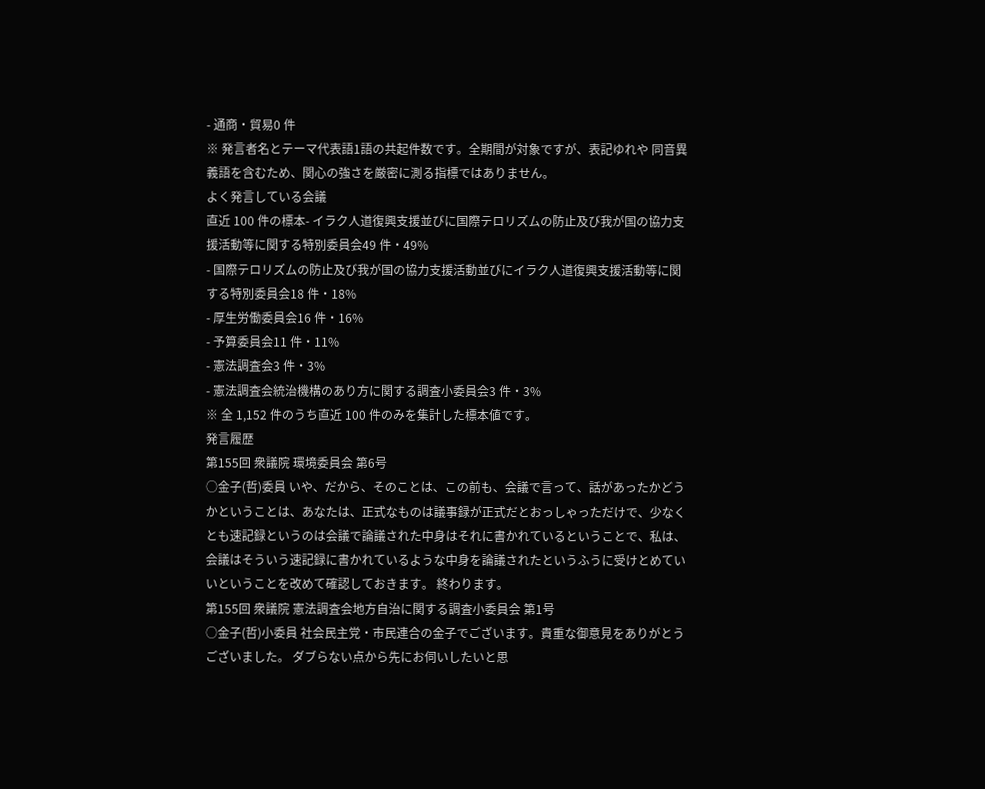- 通商・貿易0 件
※ 発言者名とテーマ代表語1語の共起件数です。全期間が対象ですが、表記ゆれや 同音異義語を含むため、関心の強さを厳密に測る指標ではありません。
よく発言している会議
直近 100 件の標本- イラク人道復興支援並びに国際テロリズムの防止及び我が国の協力支援活動等に関する特別委員会49 件・49%
- 国際テロリズムの防止及び我が国の協力支援活動並びにイラク人道復興支援活動等に関する特別委員会18 件・18%
- 厚生労働委員会16 件・16%
- 予算委員会11 件・11%
- 憲法調査会3 件・3%
- 憲法調査会統治機構のあり方に関する調査小委員会3 件・3%
※ 全 1,152 件のうち直近 100 件のみを集計した標本値です。
発言履歴
第155回 衆議院 環境委員会 第6号
○金子(哲)委員 いや、だから、そのことは、この前も、会議で言って、話があったかどうかということは、あなたは、正式なものは議事録が正式だとおっしゃっただけで、少なくとも速記録というのは会議で論議された中身はそれに書かれているということで、私は、会議はそういう速記録に書かれているような中身を論議されたというふうに受けとめていいということを改めて確認しておきます。 終わります。
第155回 衆議院 憲法調査会地方自治に関する調査小委員会 第1号
○金子(哲)小委員 社会民主党・市民連合の金子でございます。貴重な御意見をありがとうございました。 ダブらない点から先にお伺いしたいと思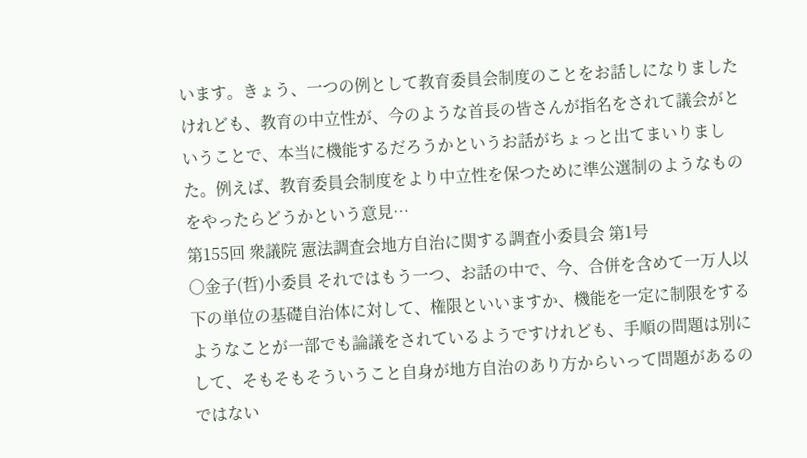います。きょう、一つの例として教育委員会制度のことをお話しになりましたけれども、教育の中立性が、今のような首長の皆さんが指名をされて議会がということで、本当に機能するだろうかというお話がちょっと出てまいりました。例えば、教育委員会制度をより中立性を保つために準公選制のようなものをやったらどうかという意見…
第155回 衆議院 憲法調査会地方自治に関する調査小委員会 第1号
○金子(哲)小委員 それではもう一つ、お話の中で、今、合併を含めて一万人以下の単位の基礎自治体に対して、権限といいますか、機能を一定に制限をするようなことが一部でも論議をされているようですけれども、手順の問題は別にして、そもそもそういうこと自身が地方自治のあり方からいって問題があるのではない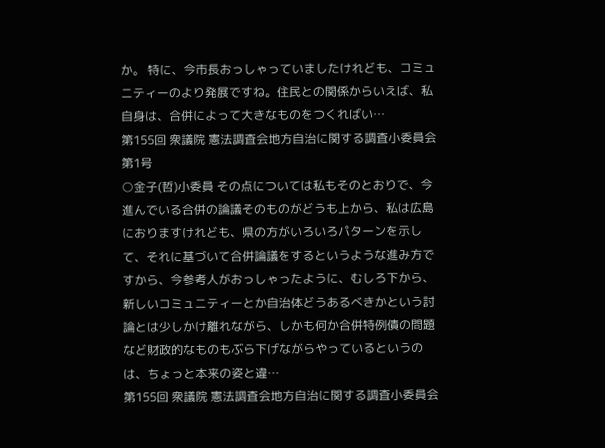か。 特に、今市長おっしゃっていましたけれども、コミュニティーのより発展ですね。住民との関係からいえば、私自身は、合併によって大きなものをつくればい…
第155回 衆議院 憲法調査会地方自治に関する調査小委員会 第1号
○金子(哲)小委員 その点については私もそのとおりで、今進んでいる合併の論議そのものがどうも上から、私は広島におりますけれども、県の方がいろいろパターンを示して、それに基づいて合併論議をするというような進み方ですから、今参考人がおっしゃったように、むしろ下から、新しいコミュニティーとか自治体どうあるべきかという討論とは少しかけ離れながら、しかも何か合併特例債の問題など財政的なものもぶら下げながらやっているというのは、ちょっと本来の姿と違…
第155回 衆議院 憲法調査会地方自治に関する調査小委員会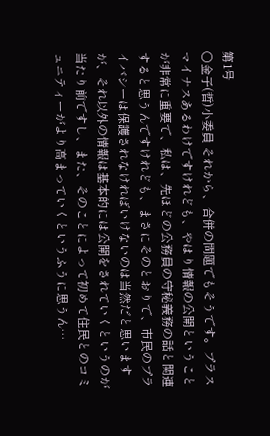第1号
○金子(哲)小委員 それから、合併の問題でもそうです。プラスマイナスあるわけですけれども、やはり情報の公開ということが非常に重要で、私は、先ほどの公務員の守秘義務の話と関連すると思うんですけれども、まさにそのとおりで、市民のプライバシーは保護されなければいけないのは当然だと思いますが、それ以外の情報は基本的には公開をされていくというのが当たり前ですし、また、そのことによって初めて住民とのコミュニティーがより高まっていくというふうに思うん…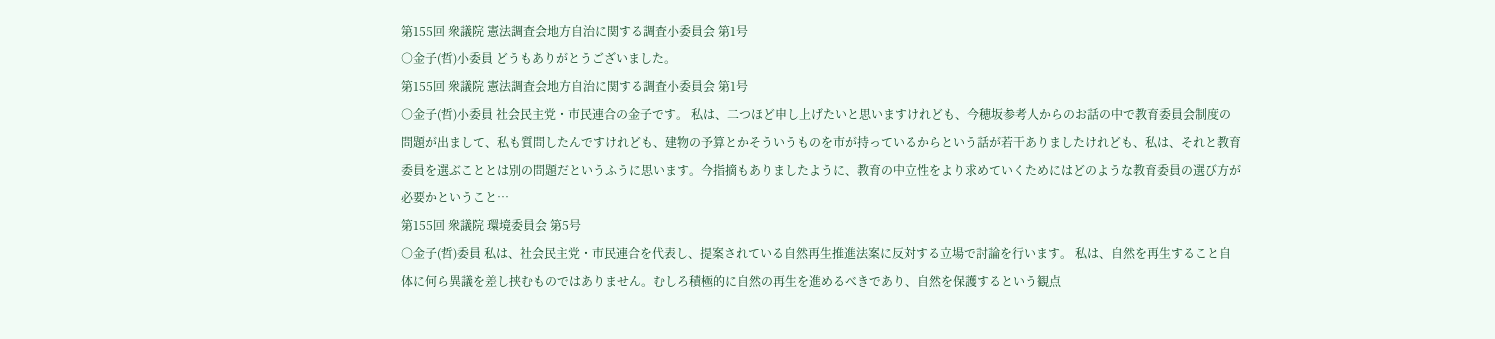第155回 衆議院 憲法調査会地方自治に関する調査小委員会 第1号
○金子(哲)小委員 どうもありがとうございました。
第155回 衆議院 憲法調査会地方自治に関する調査小委員会 第1号
○金子(哲)小委員 社会民主党・市民連合の金子です。 私は、二つほど申し上げたいと思いますけれども、今穂坂参考人からのお話の中で教育委員会制度の問題が出まして、私も質問したんですけれども、建物の予算とかそういうものを市が持っているからという話が若干ありましたけれども、私は、それと教育委員を選ぶこととは別の問題だというふうに思います。今指摘もありましたように、教育の中立性をより求めていくためにはどのような教育委員の選び方が必要かということ…
第155回 衆議院 環境委員会 第5号
○金子(哲)委員 私は、社会民主党・市民連合を代表し、提案されている自然再生推進法案に反対する立場で討論を行います。 私は、自然を再生すること自体に何ら異議を差し挟むものではありません。むしろ積極的に自然の再生を進めるべきであり、自然を保護するという観点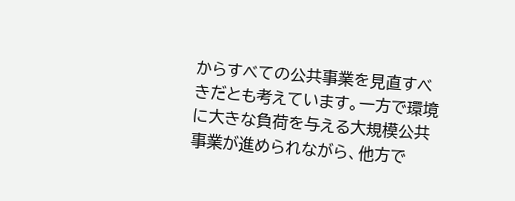からすべての公共事業を見直すべきだとも考えています。一方で環境に大きな負荷を与える大規模公共事業が進められながら、他方で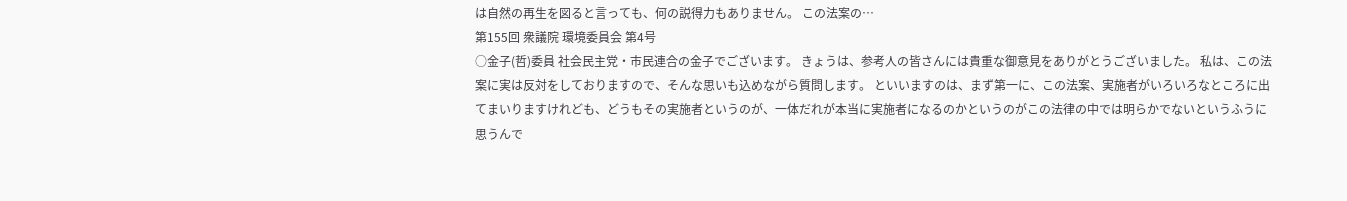は自然の再生を図ると言っても、何の説得力もありません。 この法案の…
第155回 衆議院 環境委員会 第4号
○金子(哲)委員 社会民主党・市民連合の金子でございます。 きょうは、参考人の皆さんには貴重な御意見をありがとうございました。 私は、この法案に実は反対をしておりますので、そんな思いも込めながら質問します。 といいますのは、まず第一に、この法案、実施者がいろいろなところに出てまいりますけれども、どうもその実施者というのが、一体だれが本当に実施者になるのかというのがこの法律の中では明らかでないというふうに思うんで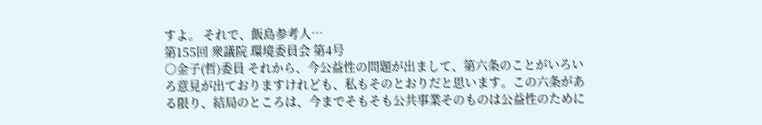すよ。 それで、飯島参考人…
第155回 衆議院 環境委員会 第4号
○金子(哲)委員 それから、今公益性の問題が出まして、第六条のことがいろいろ意見が出ておりますけれども、私もそのとおりだと思います。この六条がある限り、結局のところは、今までそもそも公共事業そのものは公益性のために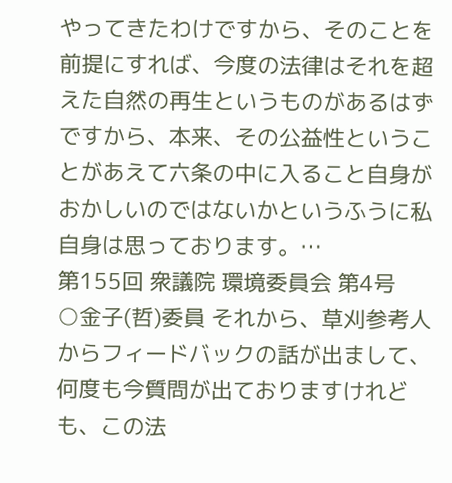やってきたわけですから、そのことを前提にすれば、今度の法律はそれを超えた自然の再生というものがあるはずですから、本来、その公益性ということがあえて六条の中に入ること自身がおかしいのではないかというふうに私自身は思っております。…
第155回 衆議院 環境委員会 第4号
○金子(哲)委員 それから、草刈参考人からフィードバックの話が出まして、何度も今質問が出ておりますけれども、この法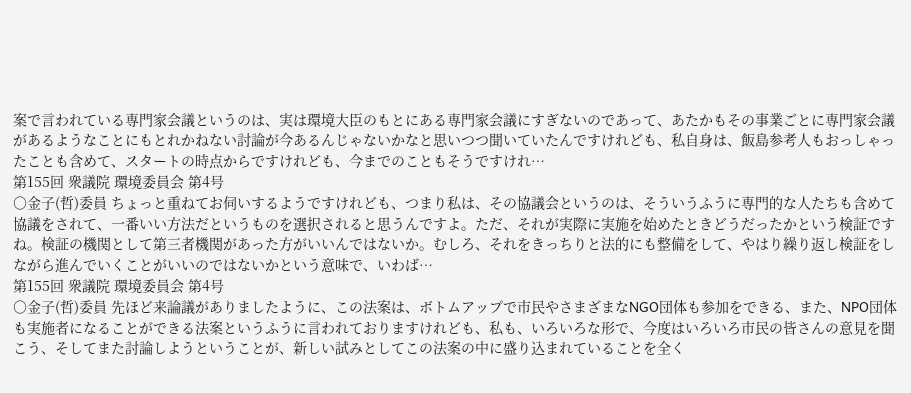案で言われている専門家会議というのは、実は環境大臣のもとにある専門家会議にすぎないのであって、あたかもその事業ごとに専門家会議があるようなことにもとれかねない討論が今あるんじゃないかなと思いつつ聞いていたんですけれども、私自身は、飯島参考人もおっしゃったことも含めて、スタートの時点からですけれども、今までのこともそうですけれ…
第155回 衆議院 環境委員会 第4号
○金子(哲)委員 ちょっと重ねてお伺いするようですけれども、つまり私は、その協議会というのは、そういうふうに専門的な人たちも含めて協議をされて、一番いい方法だというものを選択されると思うんですよ。ただ、それが実際に実施を始めたときどうだったかという検証ですね。検証の機関として第三者機関があった方がいいんではないか。むしろ、それをきっちりと法的にも整備をして、やはり繰り返し検証をしながら進んでいくことがいいのではないかという意味で、いわば…
第155回 衆議院 環境委員会 第4号
○金子(哲)委員 先ほど来論議がありましたように、この法案は、ボトムアップで市民やさまざまなNGO団体も参加をできる、また、NPO団体も実施者になることができる法案というふうに言われておりますけれども、私も、いろいろな形で、今度はいろいろ市民の皆さんの意見を聞こう、そしてまた討論しようということが、新しい試みとしてこの法案の中に盛り込まれていることを全く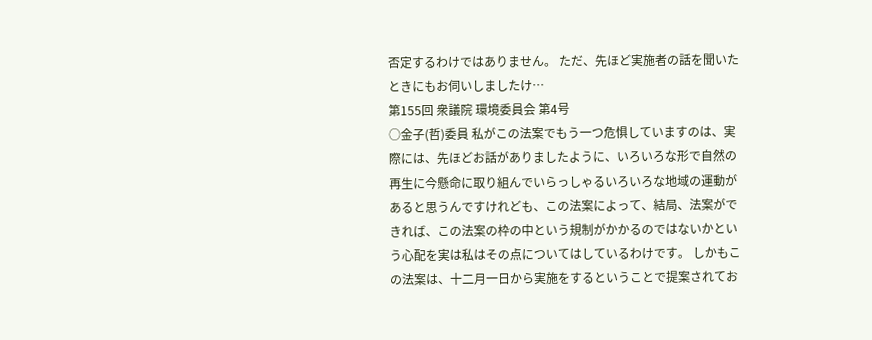否定するわけではありません。 ただ、先ほど実施者の話を聞いたときにもお伺いしましたけ…
第155回 衆議院 環境委員会 第4号
○金子(哲)委員 私がこの法案でもう一つ危惧していますのは、実際には、先ほどお話がありましたように、いろいろな形で自然の再生に今懸命に取り組んでいらっしゃるいろいろな地域の運動があると思うんですけれども、この法案によって、結局、法案ができれば、この法案の枠の中という規制がかかるのではないかという心配を実は私はその点についてはしているわけです。 しかもこの法案は、十二月一日から実施をするということで提案されてお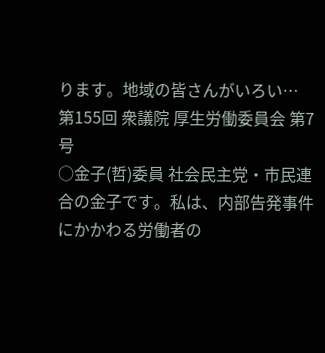ります。地域の皆さんがいろい…
第155回 衆議院 厚生労働委員会 第7号
○金子(哲)委員 社会民主党・市民連合の金子です。私は、内部告発事件にかかわる労働者の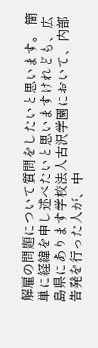解雇の問題について質問をしたいと思います。 簡単に経緯を申し述べたいと思いますけれども、広島県にあります学校法人古沢学園において、内部告発を行った人が、中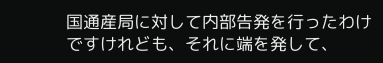国通産局に対して内部告発を行ったわけですけれども、それに端を発して、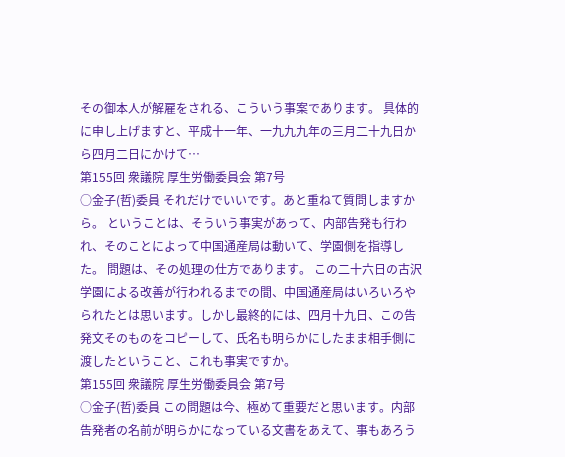その御本人が解雇をされる、こういう事案であります。 具体的に申し上げますと、平成十一年、一九九九年の三月二十九日から四月二日にかけて…
第155回 衆議院 厚生労働委員会 第7号
○金子(哲)委員 それだけでいいです。あと重ねて質問しますから。 ということは、そういう事実があって、内部告発も行われ、そのことによって中国通産局は動いて、学園側を指導した。 問題は、その処理の仕方であります。 この二十六日の古沢学園による改善が行われるまでの間、中国通産局はいろいろやられたとは思います。しかし最終的には、四月十九日、この告発文そのものをコピーして、氏名も明らかにしたまま相手側に渡したということ、これも事実ですか。
第155回 衆議院 厚生労働委員会 第7号
○金子(哲)委員 この問題は今、極めて重要だと思います。内部告発者の名前が明らかになっている文書をあえて、事もあろう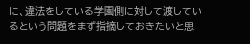に、違法をしている学園側に対して渡しているという問題をまず指摘しておきたいと思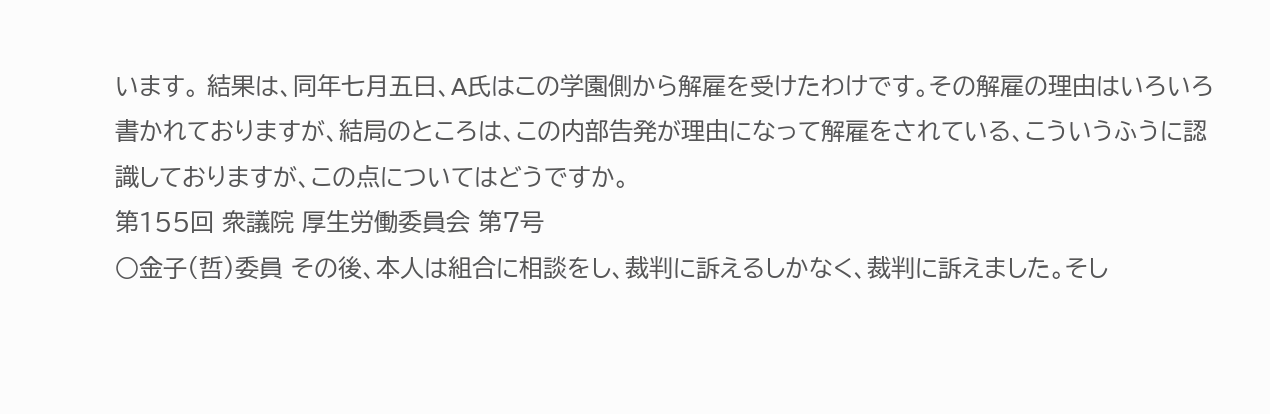います。 結果は、同年七月五日、A氏はこの学園側から解雇を受けたわけです。その解雇の理由はいろいろ書かれておりますが、結局のところは、この内部告発が理由になって解雇をされている、こういうふうに認識しておりますが、この点についてはどうですか。
第155回 衆議院 厚生労働委員会 第7号
○金子(哲)委員 その後、本人は組合に相談をし、裁判に訴えるしかなく、裁判に訴えました。そし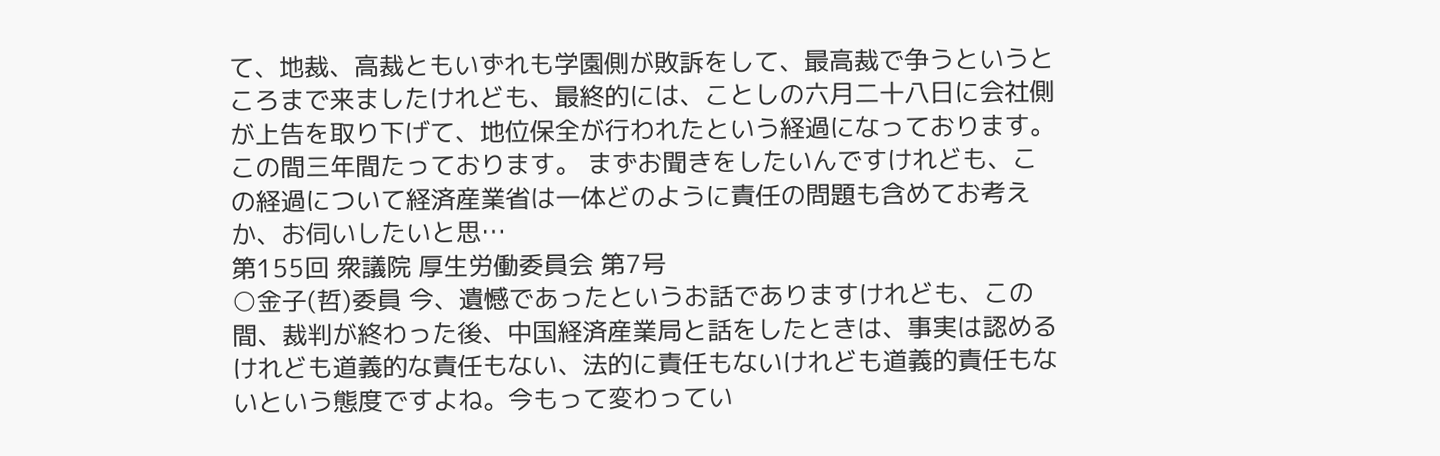て、地裁、高裁ともいずれも学園側が敗訴をして、最高裁で争うというところまで来ましたけれども、最終的には、ことしの六月二十八日に会社側が上告を取り下げて、地位保全が行われたという経過になっております。この間三年間たっております。 まずお聞きをしたいんですけれども、この経過について経済産業省は一体どのように責任の問題も含めてお考えか、お伺いしたいと思…
第155回 衆議院 厚生労働委員会 第7号
○金子(哲)委員 今、遺憾であったというお話でありますけれども、この間、裁判が終わった後、中国経済産業局と話をしたときは、事実は認めるけれども道義的な責任もない、法的に責任もないけれども道義的責任もないという態度ですよね。今もって変わってい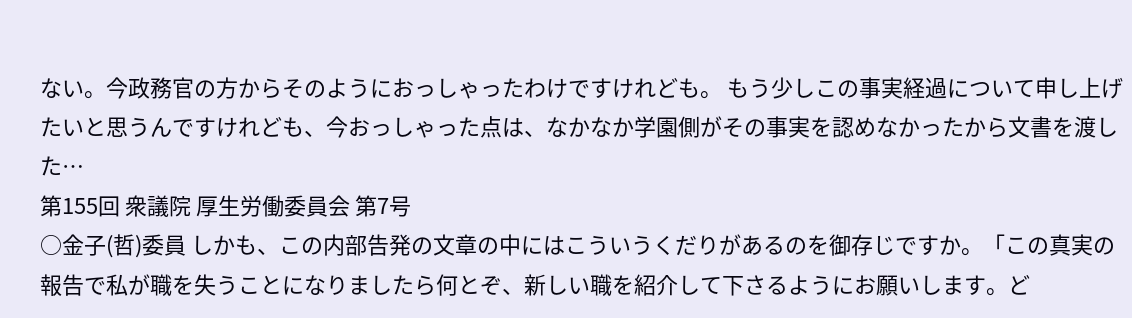ない。今政務官の方からそのようにおっしゃったわけですけれども。 もう少しこの事実経過について申し上げたいと思うんですけれども、今おっしゃった点は、なかなか学園側がその事実を認めなかったから文書を渡した…
第155回 衆議院 厚生労働委員会 第7号
○金子(哲)委員 しかも、この内部告発の文章の中にはこういうくだりがあるのを御存じですか。「この真実の報告で私が職を失うことになりましたら何とぞ、新しい職を紹介して下さるようにお願いします。ど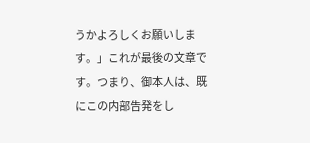うかよろしくお願いします。」これが最後の文章です。つまり、御本人は、既にこの内部告発をし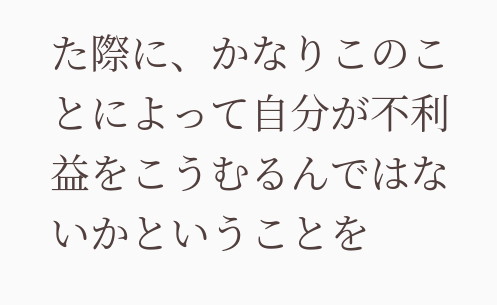た際に、かなりこのことによって自分が不利益をこうむるんではないかということを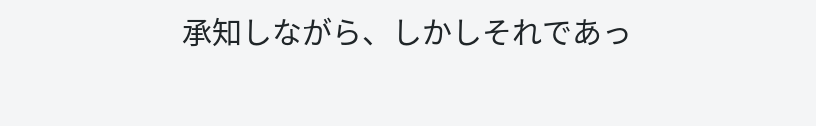承知しながら、しかしそれであっ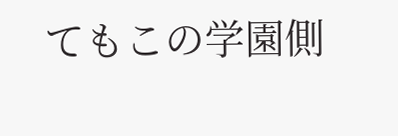てもこの学園側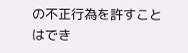の不正行為を許すことはでき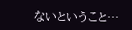ないということ…